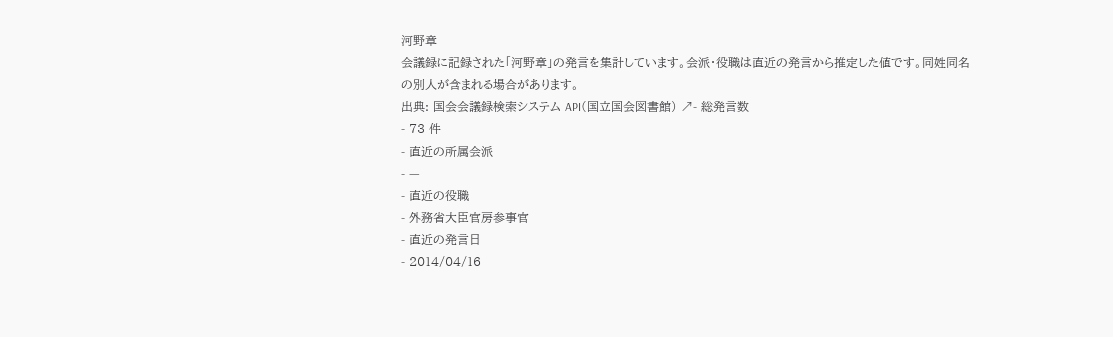河野章
会議録に記録された「河野章」の発言を集計しています。会派・役職は直近の発言から推定した値です。同姓同名の別人が含まれる場合があります。
出典: 国会会議録検索システム API(国立国会図書館) ↗- 総発言数
- 73 件
- 直近の所属会派
- —
- 直近の役職
- 外務省大臣官房参事官
- 直近の発言日
- 2014/04/16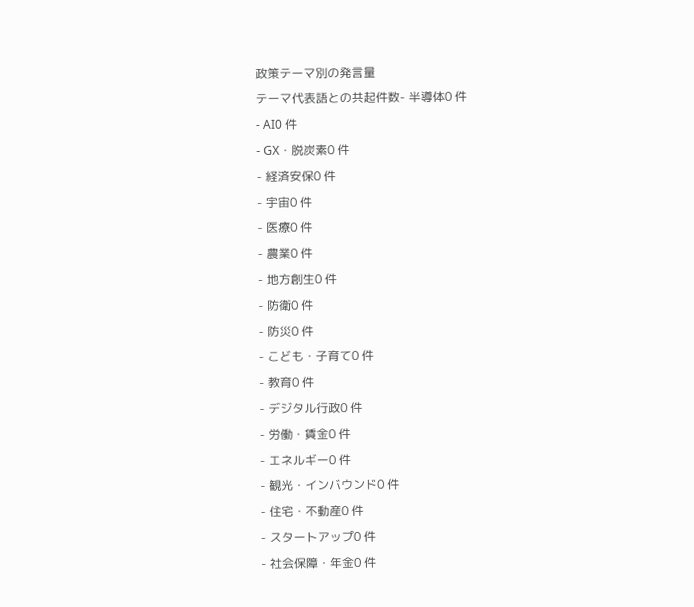政策テーマ別の発言量
テーマ代表語との共起件数- 半導体0 件
- AI0 件
- GX・脱炭素0 件
- 経済安保0 件
- 宇宙0 件
- 医療0 件
- 農業0 件
- 地方創生0 件
- 防衛0 件
- 防災0 件
- こども・子育て0 件
- 教育0 件
- デジタル行政0 件
- 労働・賃金0 件
- エネルギー0 件
- 観光・インバウンド0 件
- 住宅・不動産0 件
- スタートアップ0 件
- 社会保障・年金0 件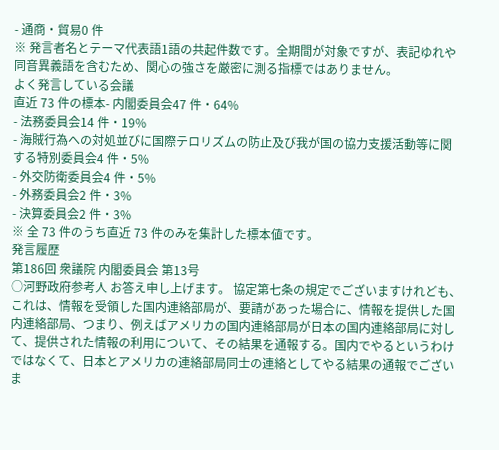- 通商・貿易0 件
※ 発言者名とテーマ代表語1語の共起件数です。全期間が対象ですが、表記ゆれや 同音異義語を含むため、関心の強さを厳密に測る指標ではありません。
よく発言している会議
直近 73 件の標本- 内閣委員会47 件・64%
- 法務委員会14 件・19%
- 海賊行為への対処並びに国際テロリズムの防止及び我が国の協力支援活動等に関する特別委員会4 件・5%
- 外交防衛委員会4 件・5%
- 外務委員会2 件・3%
- 決算委員会2 件・3%
※ 全 73 件のうち直近 73 件のみを集計した標本値です。
発言履歴
第186回 衆議院 内閣委員会 第13号
○河野政府参考人 お答え申し上げます。 協定第七条の規定でございますけれども、これは、情報を受領した国内連絡部局が、要請があった場合に、情報を提供した国内連絡部局、つまり、例えばアメリカの国内連絡部局が日本の国内連絡部局に対して、提供された情報の利用について、その結果を通報する。国内でやるというわけではなくて、日本とアメリカの連絡部局同士の連絡としてやる結果の通報でございま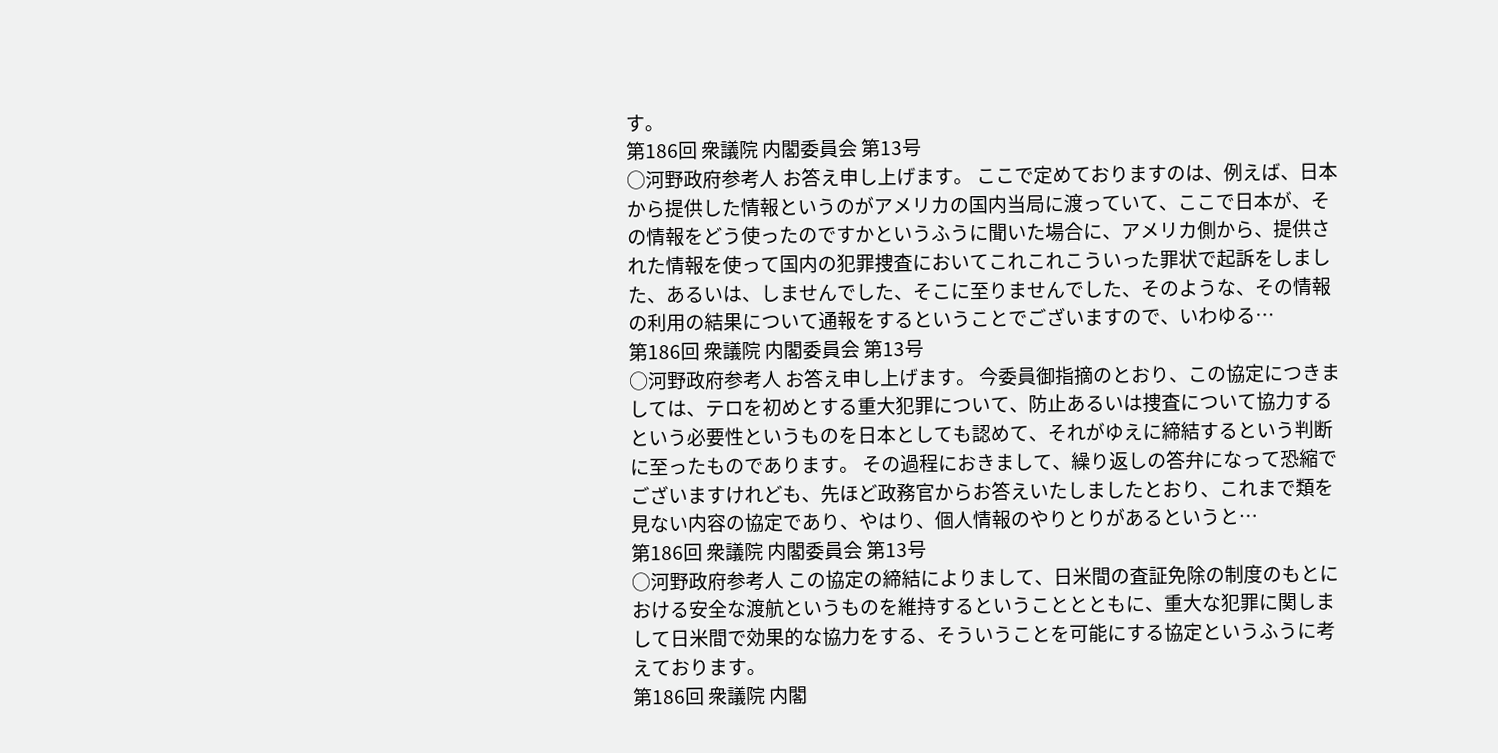す。
第186回 衆議院 内閣委員会 第13号
○河野政府参考人 お答え申し上げます。 ここで定めておりますのは、例えば、日本から提供した情報というのがアメリカの国内当局に渡っていて、ここで日本が、その情報をどう使ったのですかというふうに聞いた場合に、アメリカ側から、提供された情報を使って国内の犯罪捜査においてこれこれこういった罪状で起訴をしました、あるいは、しませんでした、そこに至りませんでした、そのような、その情報の利用の結果について通報をするということでございますので、いわゆる…
第186回 衆議院 内閣委員会 第13号
○河野政府参考人 お答え申し上げます。 今委員御指摘のとおり、この協定につきましては、テロを初めとする重大犯罪について、防止あるいは捜査について協力するという必要性というものを日本としても認めて、それがゆえに締結するという判断に至ったものであります。 その過程におきまして、繰り返しの答弁になって恐縮でございますけれども、先ほど政務官からお答えいたしましたとおり、これまで類を見ない内容の協定であり、やはり、個人情報のやりとりがあるというと…
第186回 衆議院 内閣委員会 第13号
○河野政府参考人 この協定の締結によりまして、日米間の査証免除の制度のもとにおける安全な渡航というものを維持するということとともに、重大な犯罪に関しまして日米間で効果的な協力をする、そういうことを可能にする協定というふうに考えております。
第186回 衆議院 内閣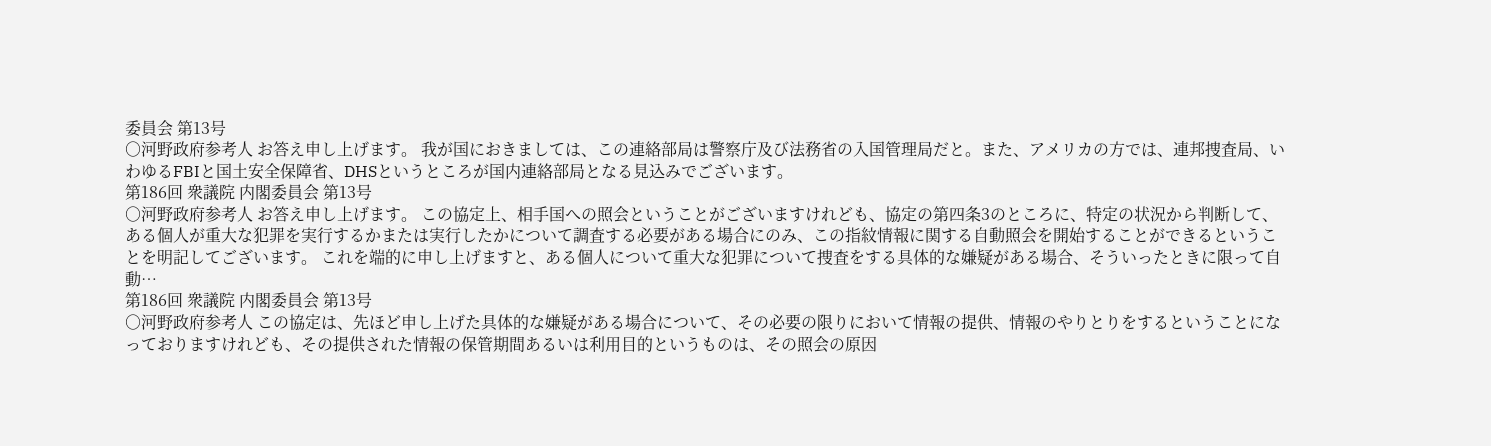委員会 第13号
○河野政府参考人 お答え申し上げます。 我が国におきましては、この連絡部局は警察庁及び法務省の入国管理局だと。また、アメリカの方では、連邦捜査局、いわゆるFBIと国土安全保障省、DHSというところが国内連絡部局となる見込みでございます。
第186回 衆議院 内閣委員会 第13号
○河野政府参考人 お答え申し上げます。 この協定上、相手国への照会ということがございますけれども、協定の第四条3のところに、特定の状況から判断して、ある個人が重大な犯罪を実行するかまたは実行したかについて調査する必要がある場合にのみ、この指紋情報に関する自動照会を開始することができるということを明記してございます。 これを端的に申し上げますと、ある個人について重大な犯罪について捜査をする具体的な嫌疑がある場合、そういったときに限って自動…
第186回 衆議院 内閣委員会 第13号
○河野政府参考人 この協定は、先ほど申し上げた具体的な嫌疑がある場合について、その必要の限りにおいて情報の提供、情報のやりとりをするということになっておりますけれども、その提供された情報の保管期間あるいは利用目的というものは、その照会の原因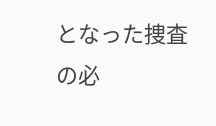となった捜査の必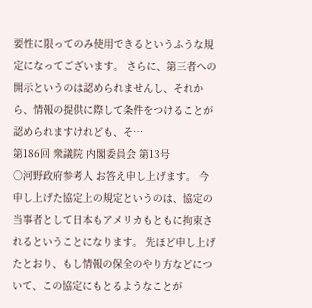要性に限ってのみ使用できるというふうな規定になってございます。 さらに、第三者への開示というのは認められませんし、それから、情報の提供に際して条件をつけることが認められますけれども、そ…
第186回 衆議院 内閣委員会 第13号
○河野政府参考人 お答え申し上げます。 今申し上げた協定上の規定というのは、協定の当事者として日本もアメリカもともに拘束されるということになります。 先ほど申し上げたとおり、もし情報の保全のやり方などについて、この協定にもとるようなことが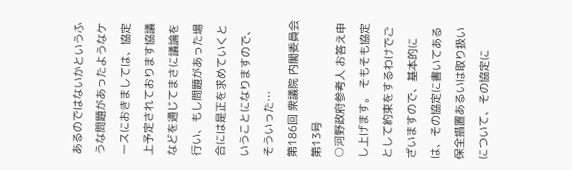あるのではないかというふうな問題があったようなケースにおきましては、協定上予定されております協議などを通じてまさに議論を行い、もし問題があった場合には是正を求めていくということになりますので、そういった…
第186回 衆議院 内閣委員会 第13号
○河野政府参考人 お答え申し上げます。 そもそも協定として約束をするわけでございますので、基本的には、その協定に書いてある保全措置あるいは取り扱いについて、その協定に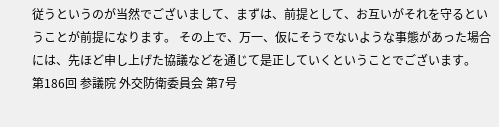従うというのが当然でございまして、まずは、前提として、お互いがそれを守るということが前提になります。 その上で、万一、仮にそうでないような事態があった場合には、先ほど申し上げた協議などを通じて是正していくということでございます。
第186回 参議院 外交防衛委員会 第7号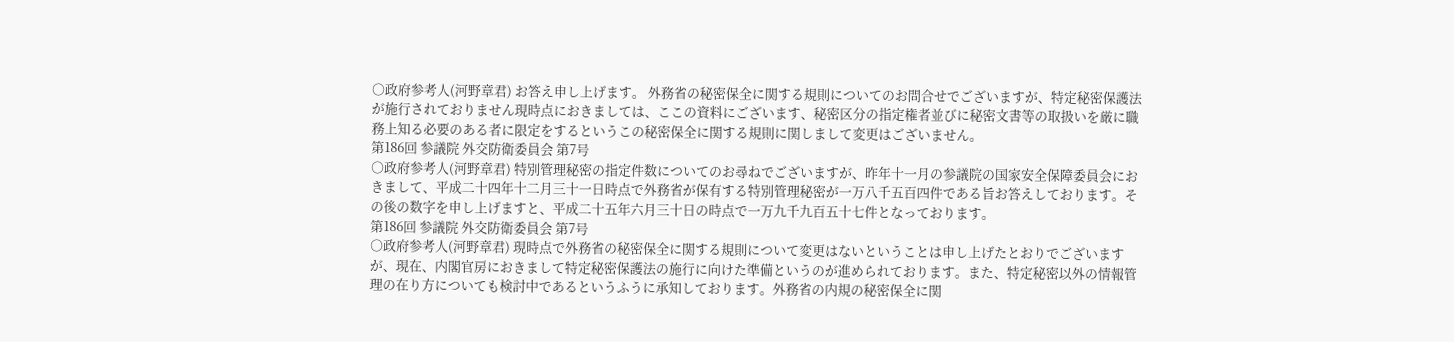○政府参考人(河野章君) お答え申し上げます。 外務省の秘密保全に関する規則についてのお問合せでございますが、特定秘密保護法が施行されておりません現時点におきましては、ここの資料にございます、秘密区分の指定権者並びに秘密文書等の取扱いを厳に職務上知る必要のある者に限定をするというこの秘密保全に関する規則に関しまして変更はございません。
第186回 参議院 外交防衛委員会 第7号
○政府参考人(河野章君) 特別管理秘密の指定件数についてのお尋ねでございますが、昨年十一月の参議院の国家安全保障委員会におきまして、平成二十四年十二月三十一日時点で外務省が保有する特別管理秘密が一万八千五百四件である旨お答えしております。その後の数字を申し上げますと、平成二十五年六月三十日の時点で一万九千九百五十七件となっております。
第186回 参議院 外交防衛委員会 第7号
○政府参考人(河野章君) 現時点で外務省の秘密保全に関する規則について変更はないということは申し上げたとおりでございますが、現在、内閣官房におきまして特定秘密保護法の施行に向けた準備というのが進められております。また、特定秘密以外の情報管理の在り方についても検討中であるというふうに承知しております。外務省の内規の秘密保全に関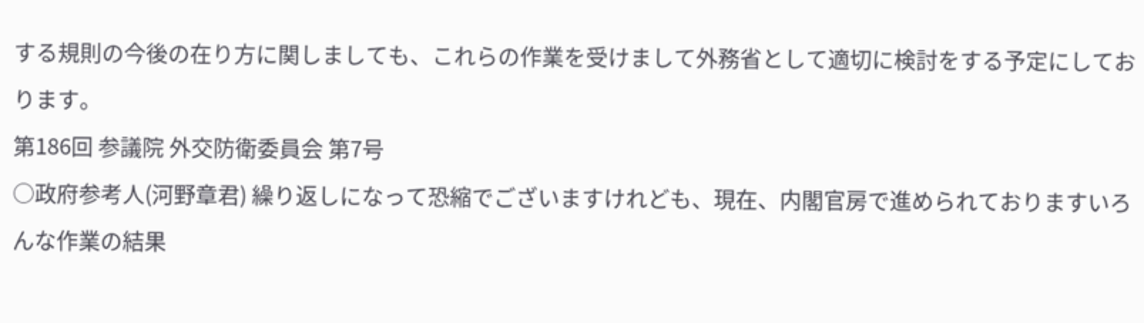する規則の今後の在り方に関しましても、これらの作業を受けまして外務省として適切に検討をする予定にしております。
第186回 参議院 外交防衛委員会 第7号
○政府参考人(河野章君) 繰り返しになって恐縮でございますけれども、現在、内閣官房で進められておりますいろんな作業の結果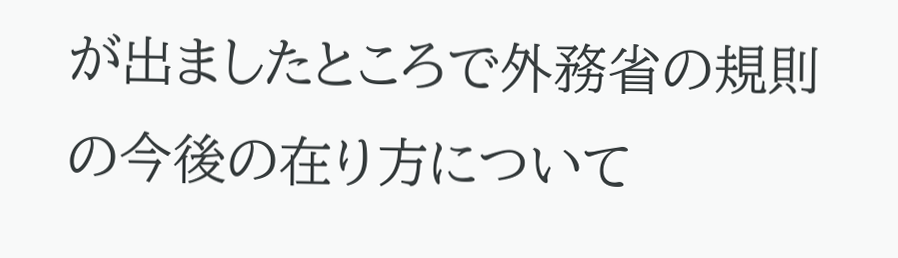が出ましたところで外務省の規則の今後の在り方について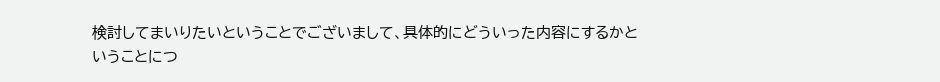検討してまいりたいということでございまして、具体的にどういった内容にするかということにつ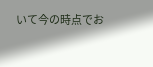いて今の時点でお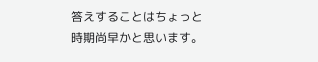答えすることはちょっと時期尚早かと思います。